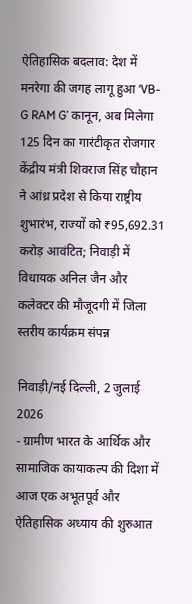ऐतिहासिक बदलाव: देश में मनरेगा की जगह लागू हुआ ‘VB-G RAM G’ कानून, अब मिलेगा 125 दिन का गारंटीकृत रोजगार
केंद्रीय मंत्री शिवराज सिंह चौहान ने आंध्र प्रदेश से किया राष्ट्रीय शुभारंभ, राज्यों को ₹95,692.31 करोड़ आवंटित; निवाड़ी में विधायक अनिल जैन और कलेक्टर की मौजूदगी में जिला स्तरीय कार्यक्रम संपन्न

निवाड़ी/नई दिल्ली, 2 जुलाई 2026
- ग्रामीण भारत के आर्थिक और सामाजिक कायाकल्प की दिशा में आज एक अभूतपूर्व और ऐतिहासिक अध्याय की शुरुआत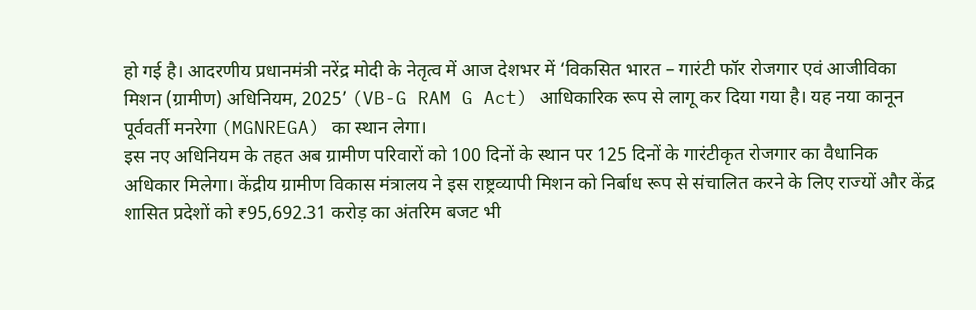हो गई है। आदरणीय प्रधानमंत्री नरेंद्र मोदी के नेतृत्व में आज देशभर में ‘विकसित भारत – गारंटी फॉर रोजगार एवं आजीविका मिशन (ग्रामीण) अधिनियम, 2025’ (VB-G RAM G Act) आधिकारिक रूप से लागू कर दिया गया है। यह नया कानून पूर्ववर्ती मनरेगा (MGNREGA) का स्थान लेगा।
इस नए अधिनियम के तहत अब ग्रामीण परिवारों को 100 दिनों के स्थान पर 125 दिनों के गारंटीकृत रोजगार का वैधानिक अधिकार मिलेगा। केंद्रीय ग्रामीण विकास मंत्रालय ने इस राष्ट्रव्यापी मिशन को निर्बाध रूप से संचालित करने के लिए राज्यों और केंद्र शासित प्रदेशों को ₹95,692.31 करोड़ का अंतरिम बजट भी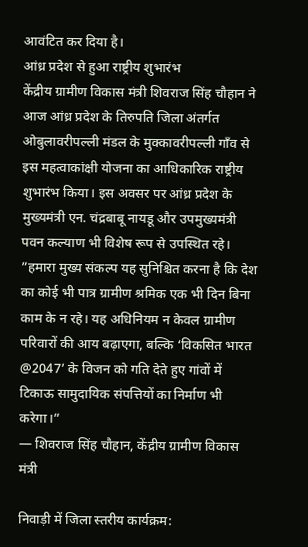आवंटित कर दिया है।
आंध्र प्रदेश से हुआ राष्ट्रीय शुभारंभ
केंद्रीय ग्रामीण विकास मंत्री शिवराज सिंह चौहान ने आज आंध्र प्रदेश के तिरुपति जिला अंतर्गत ओबुलावरीपल्ली मंडल के मुक्कावरीपल्ली गाँव से इस महत्वाकांक्षी योजना का आधिकारिक राष्ट्रीय शुभारंभ किया। इस अवसर पर आंध्र प्रदेश के मुख्यमंत्री एन. चंद्रबाबू नायडू और उपमुख्यमंत्री पवन कल्याण भी विशेष रूप से उपस्थित रहे।
”हमारा मुख्य संकल्प यह सुनिश्चित करना है कि देश का कोई भी पात्र ग्रामीण श्रमिक एक भी दिन बिना काम के न रहे। यह अधिनियम न केवल ग्रामीण परिवारों की आय बढ़ाएगा, बल्कि ‘विकसित भारत @2047’ के विजन को गति देते हुए गांवों में टिकाऊ सामुदायिक संपत्तियों का निर्माण भी करेगा।”
— शिवराज सिंह चौहान, केंद्रीय ग्रामीण विकास मंत्री

निवाड़ी में जिला स्तरीय कार्यक्रम: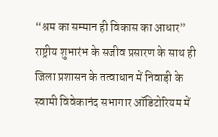“श्रम का सम्मान ही विकास का आधार”
राष्ट्रीय शुभारंभ के सजीव प्रसारण के साथ ही जिला प्रशासन के तत्वाधान में निवाड़ी के स्वामी विवेकानंद सभागार ऑडिटोरियम में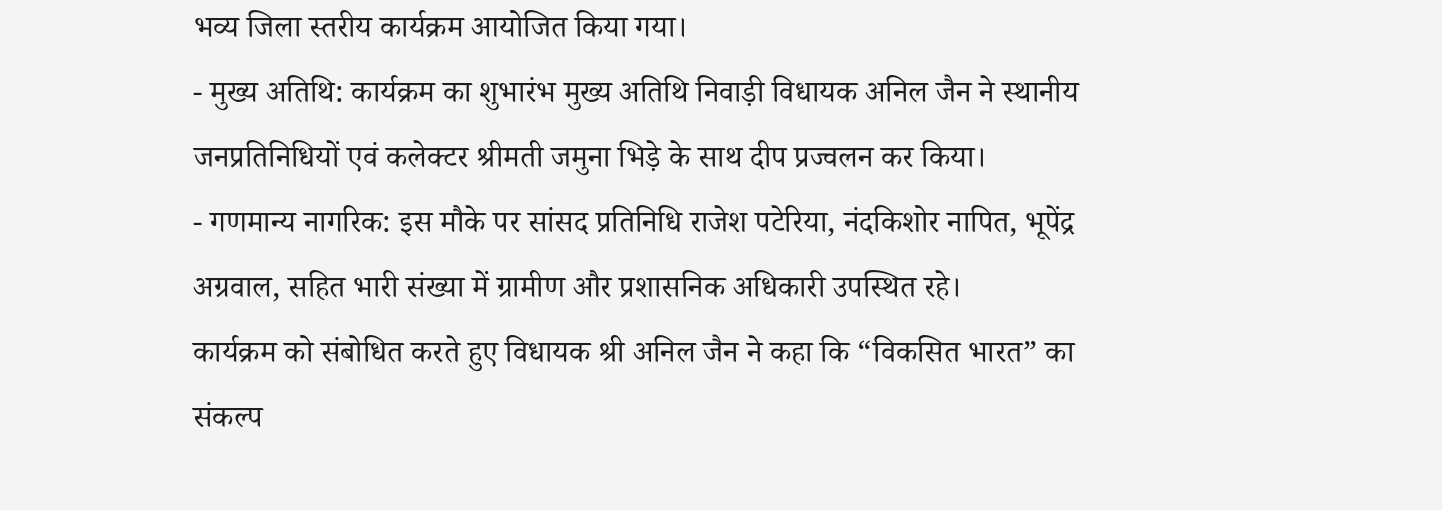भव्य जिला स्तरीय कार्यक्रम आयोजित किया गया।
- मुख्य अतिथि: कार्यक्रम का शुभारंभ मुख्य अतिथि निवाड़ी विधायक अनिल जैन ने स्थानीय जनप्रतिनिधियों एवं कलेक्टर श्रीमती जमुना भिड़े के साथ दीप प्रज्वलन कर किया।
- गणमान्य नागरिक: इस मौके पर सांसद प्रतिनिधि राजेश पटेरिया, नंदकिशोर नापित, भूपेंद्र अग्रवाल, सहित भारी संख्या में ग्रामीण और प्रशासनिक अधिकारी उपस्थित रहे।
कार्यक्रम को संबोधित करते हुए विधायक श्री अनिल जैन ने कहा कि “विकसित भारत” का संकल्प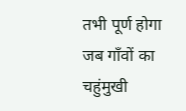तभी पूर्ण होगा जब गाँवों का चहुंमुखी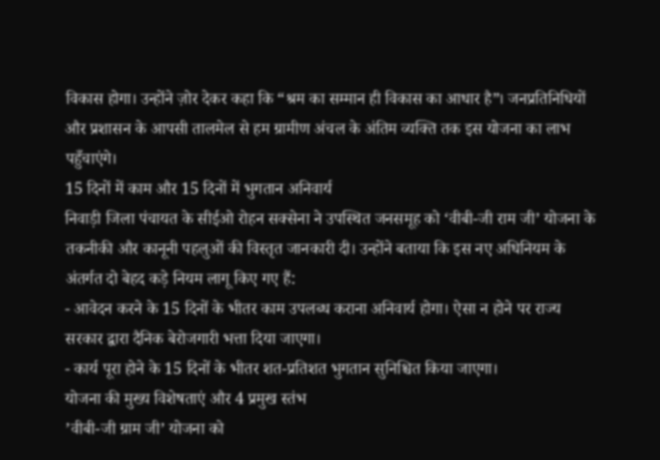विकास होगा। उन्होंने ज़ोर देकर कहा कि “श्रम का सम्मान ही विकास का आधार है”। जनप्रतिनिधियों और प्रशासन के आपसी तालमेल से हम ग्रामीण अंचल के अंतिम व्यक्ति तक इस योजना का लाभ पहुँचाएंगे।
15 दिनों में काम और 15 दिनों में भुगतान अनिवार्य
निवाड़ी जिला पंचायत के सीईओ रोहन सक्सेना ने उपस्थित जनसमूह को ‘वीबी-जी राम जी’ योजना के तकनीकी और कानूनी पहलुओं की विस्तृत जानकारी दी। उन्होंने बताया कि इस नए अधिनियम के अंतर्गत दो बेहद कड़े नियम लागू किए गए हैं:
- आवेदन करने के 15 दिनों के भीतर काम उपलब्ध कराना अनिवार्य होगा। ऐसा न होने पर राज्य सरकार द्वारा दैनिक बेरोजगारी भत्ता दिया जाएगा।
- कार्य पूरा होने के 15 दिनों के भीतर शत-प्रतिशत भुगतान सुनिश्चित किया जाएगा।
योजना की मुख्य विशेषताएं और 4 प्रमुख स्तंभ
’वीबी-जी ग्राम जी’ योजना को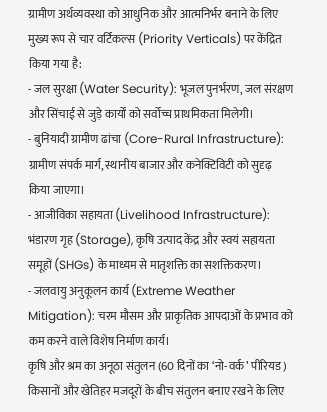ग्रामीण अर्थव्यवस्था को आधुनिक और आत्मनिर्भर बनाने के लिए मुख्य रूप से चार वर्टिकल्स (Priority Verticals) पर केंद्रित किया गया है:
- जल सुरक्षा (Water Security): भूजल पुनर्भरण, जल संरक्षण और सिंचाई से जुड़े कार्यों को सर्वोच्च प्राथमिकता मिलेगी।
- बुनियादी ग्रामीण ढांचा (Core-Rural Infrastructure): ग्रामीण संपर्क मार्ग, स्थानीय बाजार और कनेक्टिविटी को सुदृढ़ किया जाएगा।
- आजीविका सहायता (Livelihood Infrastructure): भंडारण गृह (Storage), कृषि उत्पाद केंद्र और स्वयं सहायता समूहों (SHGs) के माध्यम से मातृशक्ति का सशक्तिकरण।
- जलवायु अनुकूलन कार्य (Extreme Weather Mitigation): चरम मौसम और प्राकृतिक आपदाओं के प्रभाव को कम करने वाले विशेष निर्माण कार्य।
कृषि और श्रम का अनूठा संतुलन (60 दिनों का ‘नो-वर्क’ पीरियड)
किसानों और खेतिहर मजदूरों के बीच संतुलन बनाए रखने के लिए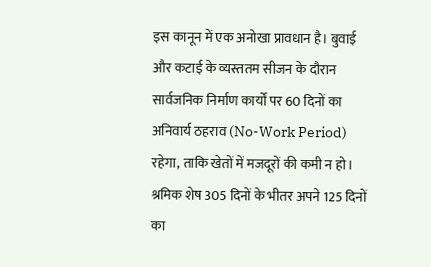इस कानून में एक अनोखा प्रावधान है। बुवाई और कटाई के व्यस्ततम सीजन के दौरान सार्वजनिक निर्माण कार्यों पर 60 दिनों का अनिवार्य ठहराव (No-Work Period) रहेगा, ताकि खेतों में मजदूरों की कमी न हो। श्रमिक शेष 305 दिनों के भीतर अपने 125 दिनों का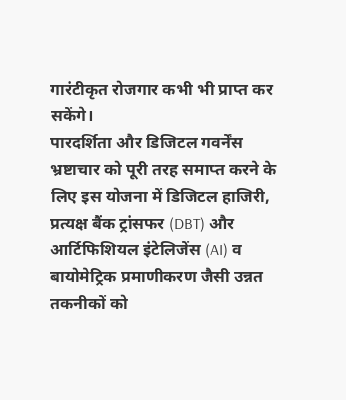गारंटीकृत रोजगार कभी भी प्राप्त कर सकेंगे।
पारदर्शिता और डिजिटल गवर्नेंस
भ्रष्टाचार को पूरी तरह समाप्त करने के लिए इस योजना में डिजिटल हाजिरी, प्रत्यक्ष बैंक ट्रांसफर (DBT) और आर्टिफिशियल इंटेलिजेंस (AI) व बायोमेट्रिक प्रमाणीकरण जैसी उन्नत तकनीकों को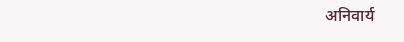अनिवार्य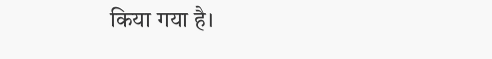किया गया है।